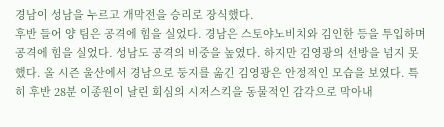경남이 성남을 누르고 개막전을 승리로 장식했다.
후반 들어 양 팀은 공격에 힘을 실었다. 경남은 스토야노비치와 김인한 등을 투입하며 공격에 힘을 실었다. 성남도 공격의 비중을 높였다. 하지만 김영광의 선방을 넘지 못했다. 올 시즌 울산에서 경남으로 둥지를 옮긴 김영광은 안정적인 모습을 보였다. 특히 후반 28분 이종원이 날린 회심의 시저스킥을 동물적인 감각으로 막아내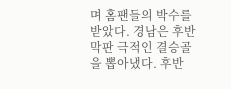며 홈팬들의 박수를 받았다. 경남은 후반 막판 극적인 결승골을 뽑아냈다. 후반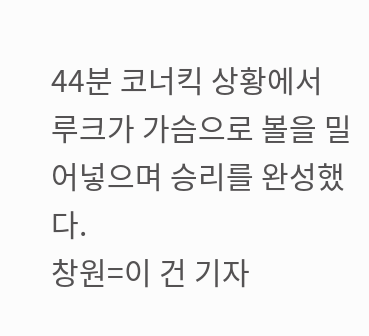44분 코너킥 상황에서 루크가 가슴으로 볼을 밀어넣으며 승리를 완성했다.
창원=이 건 기자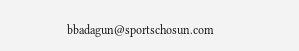bbadagun@sportschosun.com